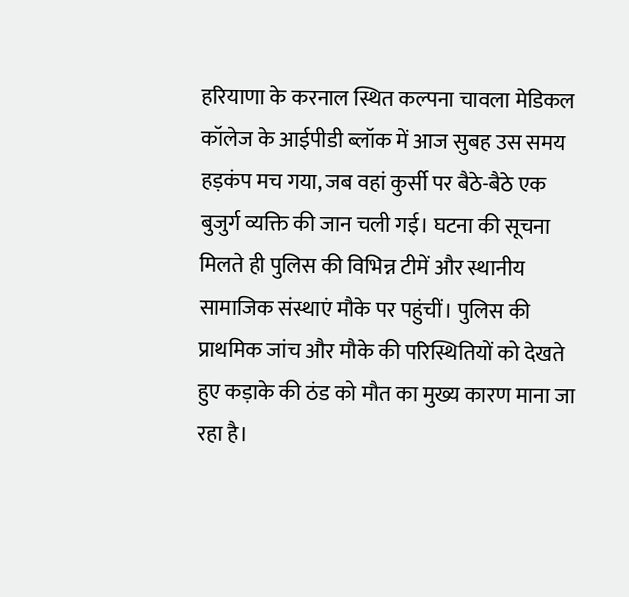हरियाणा के करनाल स्थित कल्पना चावला मेडिकल कॉलेज के आईपीडी ब्लॉक में आज सुबह उस समय हड़कंप मच गया, जब वहां कुर्सी पर बैठे-बैठे एक बुजुर्ग व्यक्ति की जान चली गई। घटना की सूचना मिलते ही पुलिस की विभिन्न टीमें और स्थानीय सामाजिक संस्थाएं मौके पर पहुंचीं। पुलिस की प्राथमिक जांच और मौके की परिस्थितियों को देखते हुए कड़ाके की ठंड को मौत का मुख्य कारण माना जा रहा है।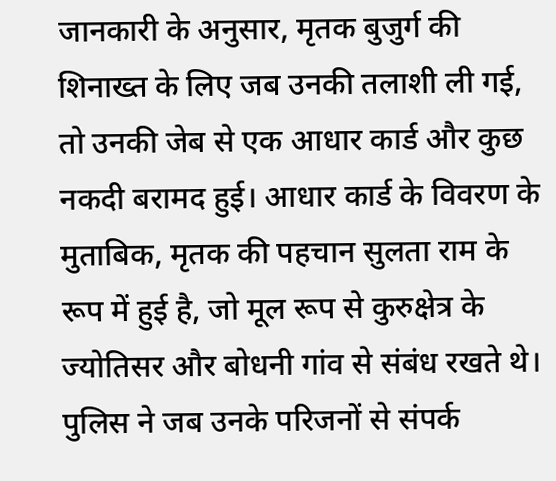जानकारी के अनुसार, मृतक बुजुर्ग की शिनाख्त के लिए जब उनकी तलाशी ली गई, तो उनकी जेब से एक आधार कार्ड और कुछ नकदी बरामद हुई। आधार कार्ड के विवरण के मुताबिक, मृतक की पहचान सुलता राम के रूप में हुई है, जो मूल रूप से कुरुक्षेत्र के ज्योतिसर और बोधनी गांव से संबंध रखते थे। पुलिस ने जब उनके परिजनों से संपर्क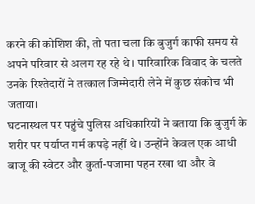करने की कोशिश की, तो पता चला कि बुजुर्ग काफी समय से अपने परिवार से अलग रह रहे थे। पारिवारिक विवाद के चलते उनके रिश्तेदारों ने तत्काल जिम्मेदारी लेने में कुछ संकोच भी जताया।
घटनास्थल पर पहुंचे पुलिस अधिकारियों ने बताया कि बुजुर्ग के शरीर पर पर्याप्त गर्म कपड़े नहीं थे। उन्होंने केवल एक आधी बाजू की स्वेटर और कुर्ता-पजामा पहन रखा था और वे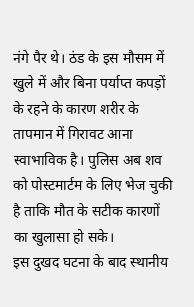नंगे पैर थे। ठंड के इस मौसम में खुले में और बिना पर्याप्त कपड़ों के रहने के कारण शरीर के तापमान में गिरावट आना स्वाभाविक है। पुलिस अब शव को पोस्टमार्टम के लिए भेज चुकी है ताकि मौत के सटीक कारणों का खुलासा हो सके।
इस दुखद घटना के बाद स्थानीय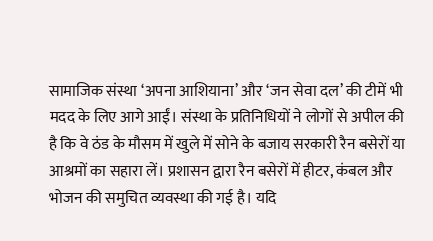सामाजिक संस्था ‘अपना आशियाना’ और ‘जन सेवा दल’ की टीमें भी मदद के लिए आगे आईं। संस्था के प्रतिनिधियों ने लोगों से अपील की है कि वे ठंड के मौसम में खुले में सोने के बजाय सरकारी रैन बसेरों या आश्रमों का सहारा लें। प्रशासन द्वारा रैन बसेरों में हीटर, कंबल और भोजन की समुचित व्यवस्था की गई है। यदि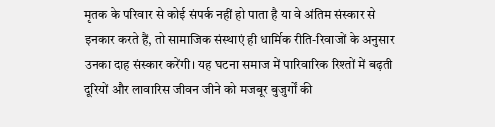मृतक के परिवार से कोई संपर्क नहीं हो पाता है या वे अंतिम संस्कार से इनकार करते हैं, तो सामाजिक संस्थाएं ही धार्मिक रीति-रिवाजों के अनुसार उनका दाह संस्कार करेंगी। यह घटना समाज में पारिवारिक रिश्तों में बढ़ती दूरियों और लावारिस जीवन जीने को मजबूर बुजुर्गों की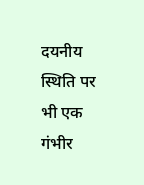दयनीय स्थिति पर भी एक गंभीर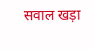सवाल खड़ा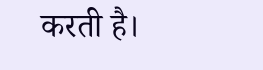करती है।